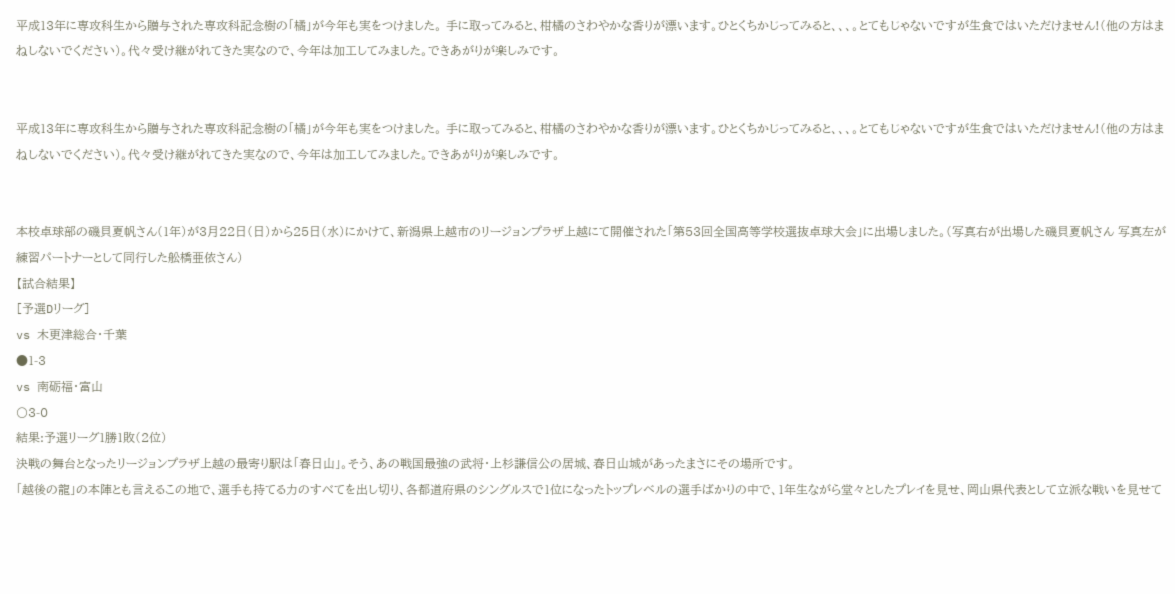平成13年に専攻科生から贈与された専攻科記念樹の「橘」が今年も実をつけました。 手に取ってみると、柑橘のさわやかな香りが漂います。ひとくちかじってみると、、、。とてもじゃないですが生食ではいただけません!(他の方はまねしないでください)。代々受け継がれてきた実なので、今年は加工してみました。できあがりが楽しみです。


平成13年に専攻科生から贈与された専攻科記念樹の「橘」が今年も実をつけました。 手に取ってみると、柑橘のさわやかな香りが漂います。ひとくちかじってみると、、、。とてもじゃないですが生食ではいただけません!(他の方はまねしないでください)。代々受け継がれてきた実なので、今年は加工してみました。できあがりが楽しみです。


本校卓球部の磯貝夏帆さん(1年)が3月22日(日)から25日(水)にかけて、新潟県上越市のリージョンプラザ上越にて開催された「第53回全国高等学校選抜卓球大会」に出場しました。(写真右が出場した磯貝夏帆さん 写真左が練習パートナーとして同行した舩橋亜依さん)
【試合結果】
[予選Dリーグ]
vs 木更津総合・千葉
●1-3
vs 南砺福・富山
〇3-0
結果:予選リーグ1勝1敗(2位)
決戦の舞台となったリージョンプラザ上越の最寄り駅は「春日山」。そう、あの戦国最強の武将・上杉謙信公の居城、春日山城があったまさにその場所です。
「越後の龍」の本陣とも言えるこの地で、選手も持てる力のすべてを出し切り、各都道府県のシングルスで1位になったトップレベルの選手ばかりの中で、1年生ながら堂々としたプレイを見せ、岡山県代表として立派な戦いを見せて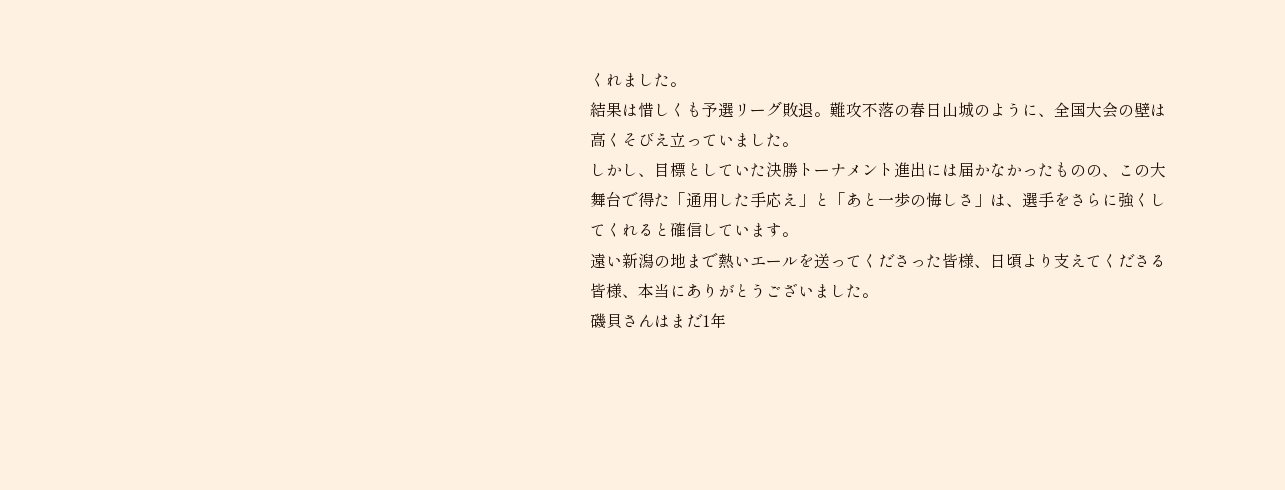くれました。
結果は惜しくも予選リーグ敗退。難攻不落の春日山城のように、全国大会の壁は高くそびえ立っていました。
しかし、目標としていた決勝トーナメント進出には届かなかったものの、この大舞台で得た「通用した手応え」と「あと一歩の悔しさ」は、選手をさらに強くしてくれると確信しています。
遠い新潟の地まで熱いエールを送ってくださった皆様、日頃より支えてくださる皆様、本当にありがとうございました。
磯貝さんはまだ1年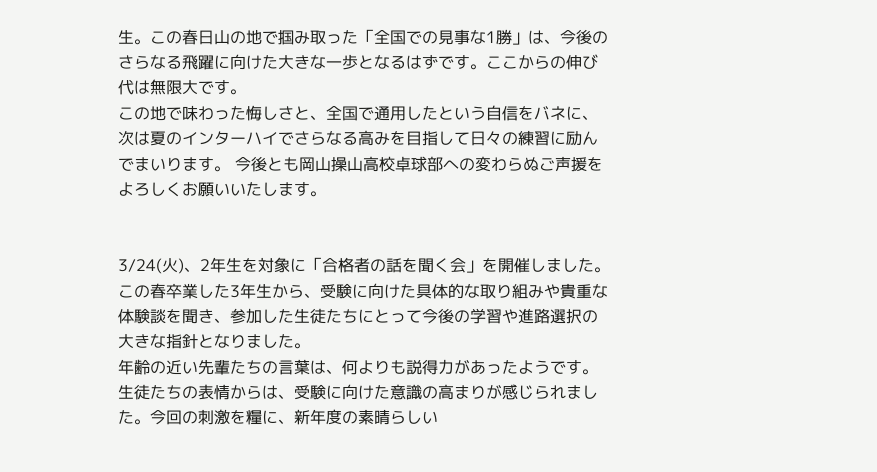生。この春日山の地で掴み取った「全国での見事な1勝」は、今後のさらなる飛躍に向けた大きな一歩となるはずです。ここからの伸び代は無限大です。
この地で味わった悔しさと、全国で通用したという自信をバネに、次は夏のインターハイでさらなる高みを目指して日々の練習に励んでまいります。 今後とも岡山操山高校卓球部への変わらぬご声援をよろしくお願いいたします。


3/24(火)、2年生を対象に「合格者の話を聞く会」を開催しました。 この春卒業した3年生から、受験に向けた具体的な取り組みや貴重な体験談を聞き、参加した生徒たちにとって今後の学習や進路選択の大きな指針となりました。
年齢の近い先輩たちの言葉は、何よりも説得力があったようです。生徒たちの表情からは、受験に向けた意識の高まりが感じられました。今回の刺激を糧に、新年度の素晴らしい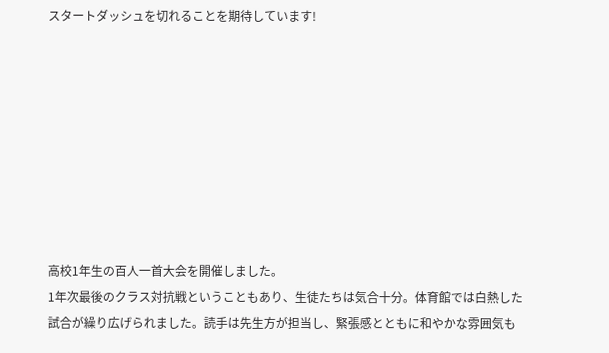スタートダッシュを切れることを期待しています!









高校1年生の百人一首大会を開催しました。
1年次最後のクラス対抗戦ということもあり、生徒たちは気合十分。体育館では白熱した試合が繰り広げられました。読手は先生方が担当し、緊張感とともに和やかな雰囲気も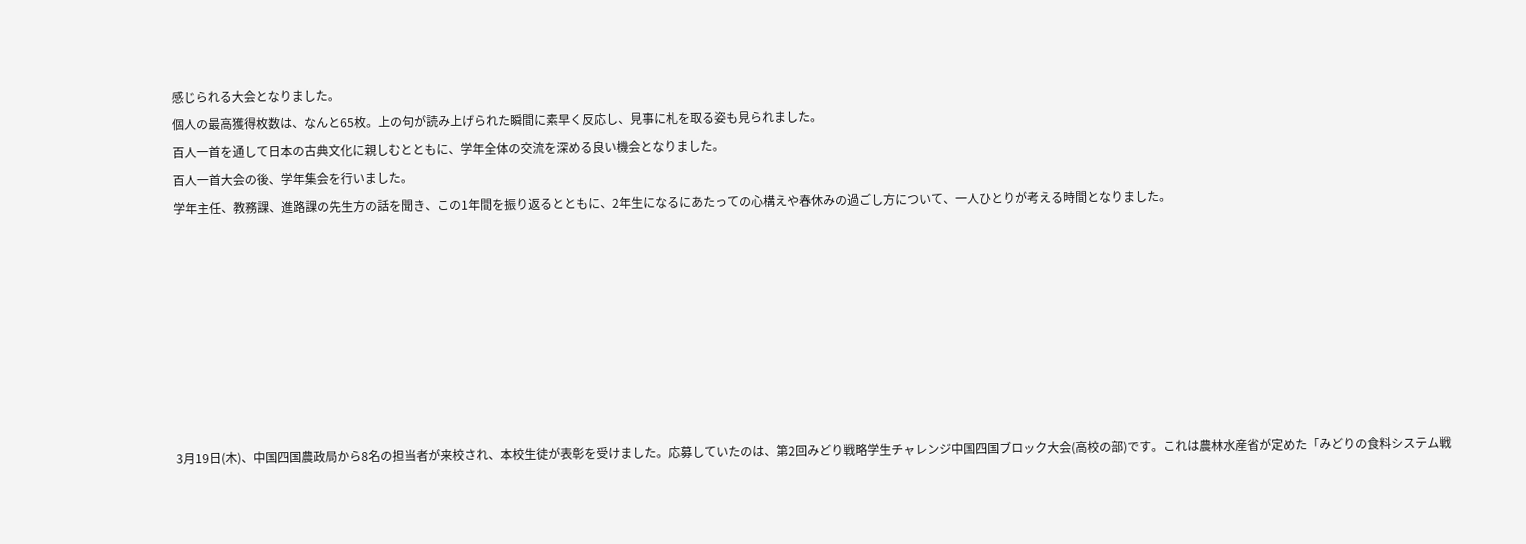感じられる大会となりました。
個人の最高獲得枚数は、なんと65枚。上の句が読み上げられた瞬間に素早く反応し、見事に札を取る姿も見られました。
百人一首を通して日本の古典文化に親しむとともに、学年全体の交流を深める良い機会となりました。
百人一首大会の後、学年集会を行いました。
学年主任、教務課、進路課の先生方の話を聞き、この1年間を振り返るとともに、2年生になるにあたっての心構えや春休みの過ごし方について、一人ひとりが考える時間となりました。








3月19日(木)、中国四国農政局から8名の担当者が来校され、本校生徒が表彰を受けました。応募していたのは、第2回みどり戦略学生チャレンジ中国四国ブロック大会(高校の部)です。これは農林水産省が定めた「みどりの食料システム戦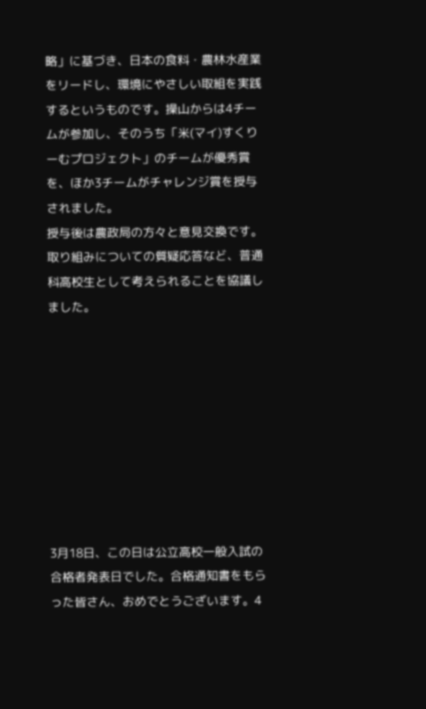略」に基づき、日本の食料・農林水産業をリードし、環境にやさしい取組を実践するというものです。操山からは4チームが参加し、そのうち「米(マイ)すくりーむプロジェクト」のチームが優秀賞を、ほか3チームがチャレンジ賞を授与されました。
授与後は農政局の方々と意見交換です。取り組みについての質疑応答など、普通科高校生として考えられることを協議しました。









3月18日、この日は公立高校一般入試の合格者発表日でした。合格通知書をもらった皆さん、おめでとうございます。4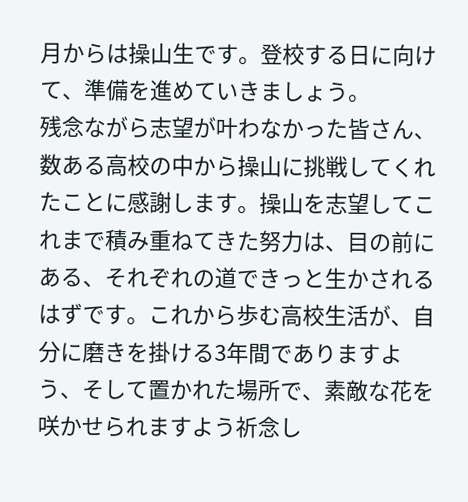月からは操山生です。登校する日に向けて、準備を進めていきましょう。
残念ながら志望が叶わなかった皆さん、数ある高校の中から操山に挑戦してくれたことに感謝します。操山を志望してこれまで積み重ねてきた努力は、目の前にある、それぞれの道できっと生かされるはずです。これから歩む高校生活が、自分に磨きを掛ける3年間でありますよう、そして置かれた場所で、素敵な花を咲かせられますよう祈念し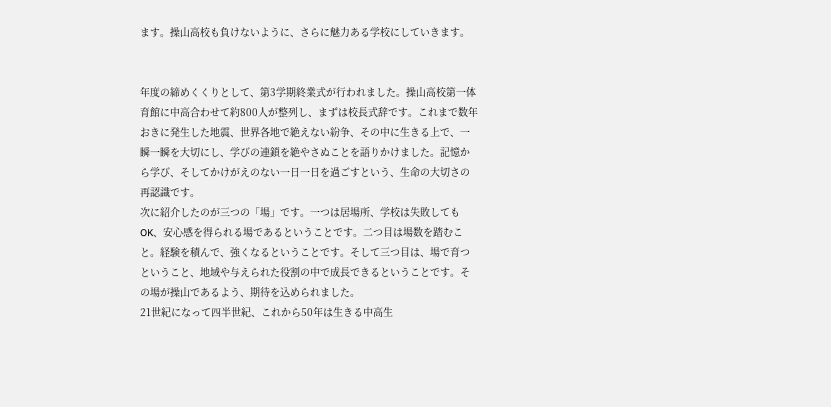ます。操山高校も負けないように、さらに魅力ある学校にしていきます。


年度の締めくくりとして、第3学期終業式が行われました。操山高校第一体育館に中高合わせて約800人が整列し、まずは校長式辞です。これまで数年おきに発生した地震、世界各地で絶えない紛争、その中に生きる上で、一瞬一瞬を大切にし、学びの連鎖を絶やさぬことを語りかけました。記憶から学び、そしてかけがえのない一日一日を過ごすという、生命の大切さの再認識です。
次に紹介したのが三つの「場」です。一つは居場所、学校は失敗してもOK、安心感を得られる場であるということです。二つ目は場数を踏むこと。経験を積んで、強くなるということです。そして三つ目は、場で育つということ、地域や与えられた役割の中で成長できるということです。その場が操山であるよう、期待を込められました。
21世紀になって四半世紀、これから50年は生きる中高生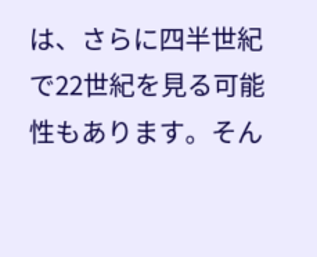は、さらに四半世紀で22世紀を見る可能性もあります。そん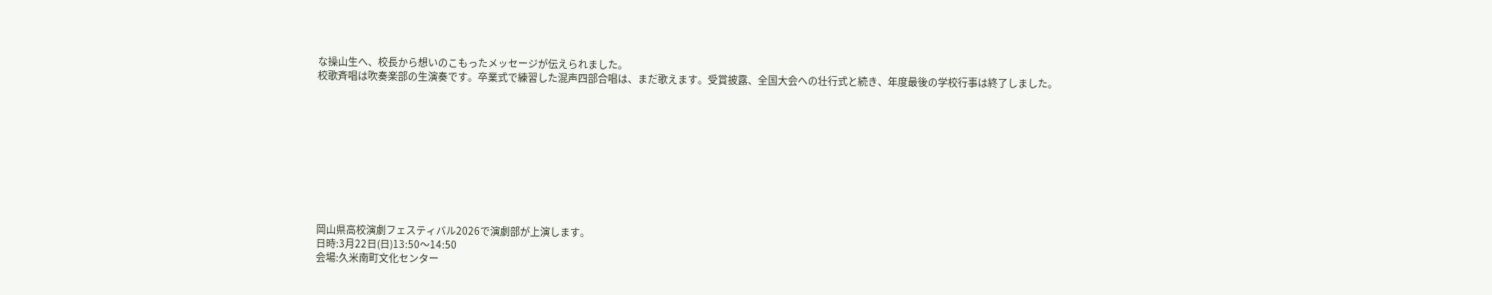な操山生へ、校長から想いのこもったメッセージが伝えられました。
校歌斉唱は吹奏楽部の生演奏です。卒業式で練習した混声四部合唱は、まだ歌えます。受賞披露、全国大会への壮行式と続き、年度最後の学校行事は終了しました。










岡山県高校演劇フェスティバル2026で演劇部が上演します。
日時:3月22日(日)13:50〜14:50
会場:久米南町文化センター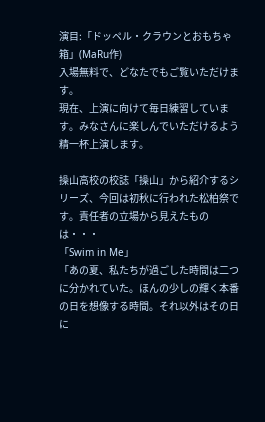演目:「ドッペル・クラウンとおもちゃ箱」(MaRu作)
入場無料で、どなたでもご覧いただけます。
現在、上演に向けて毎日練習しています。みなさんに楽しんでいただけるよう精一杯上演します。

操山高校の校誌「操山」から紹介するシリーズ、今回は初秋に行われた松柏祭です。責任者の立場から見えたものは・・・
「Swim in Me」
「あの夏、私たちが過ごした時間は二つに分かれていた。ほんの少しの輝く本番の日を想像する時間。それ以外はその日に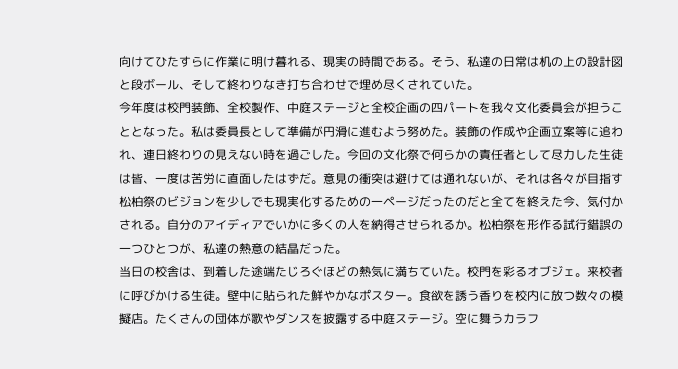向けてひたすらに作業に明け暮れる、現実の時間である。そう、私達の日常は机の上の設計図と段ボール、そして終わりなき打ち合わせで埋め尽くされていた。
今年度は校門装飾、全校製作、中庭ステージと全校企画の四パートを我々文化委員会が担うこととなった。私は委員長として準備が円滑に進むよう努めた。装飾の作成や企画立案等に追われ、連日終わりの見えない時を過ごした。今回の文化祭で何らかの責任者として尽力した生徒は皆、一度は苦労に直面したはずだ。意見の衝突は避けては通れないが、それは各々が目指す松柏祭のビジョンを少しでも現実化するための一ページだったのだと全てを終えた今、気付かされる。自分のアイディアでいかに多くの人を納得させられるか。松柏祭を形作る試行錯誤の一つひとつが、私達の熱意の結晶だった。
当日の校舎は、到着した途端たじろぐほどの熱気に満ちていた。校門を彩るオブジェ。来校者に呼びかける生徒。壁中に貼られた鮮やかなポスター。食欲を誘う香りを校内に放つ数々の模擬店。たくさんの団体が歌やダンスを披露する中庭ステージ。空に舞うカラフ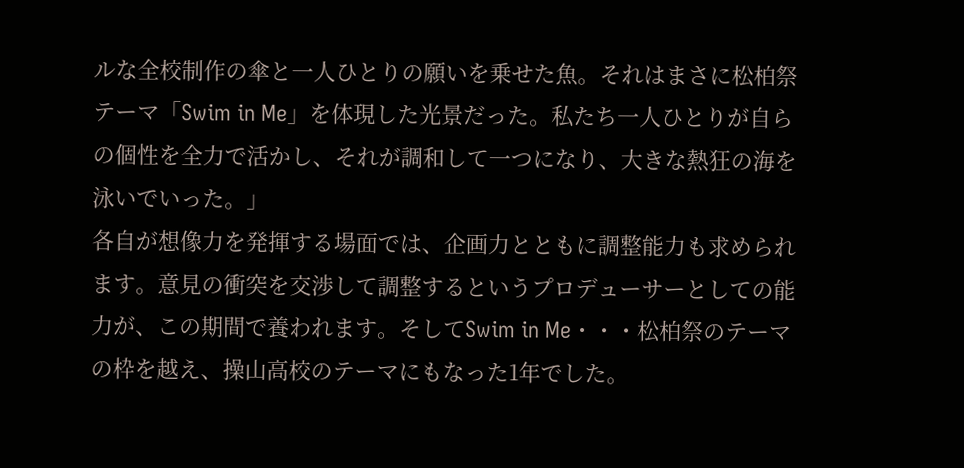ルな全校制作の傘と一人ひとりの願いを乗せた魚。それはまさに松柏祭テーマ「Swim in Me」を体現した光景だった。私たち一人ひとりが自らの個性を全力で活かし、それが調和して一つになり、大きな熱狂の海を泳いでいった。」
各自が想像力を発揮する場面では、企画力とともに調整能力も求められます。意見の衝突を交渉して調整するというプロデューサーとしての能力が、この期間で養われます。そしてSwim in Me・・・松柏祭のテーマの枠を越え、操山高校のテーマにもなった1年でした。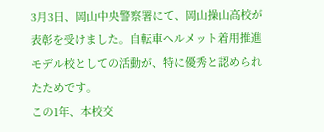3月3日、岡山中央警察署にて、岡山操山高校が表彰を受けました。自転車ヘルメット着用推進モデル校としての活動が、特に優秀と認められたためです。
この1年、本校交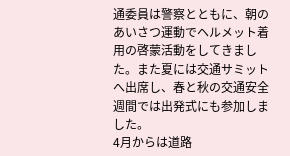通委員は警察とともに、朝のあいさつ運動でヘルメット着用の啓蒙活動をしてきました。また夏には交通サミットへ出席し、春と秋の交通安全週間では出発式にも参加しました。
4月からは道路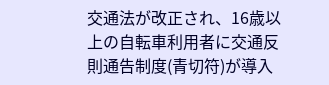交通法が改正され、16歳以上の自転車利用者に交通反則通告制度(青切符)が導入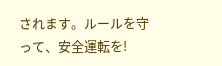されます。ルールを守って、安全運転を!